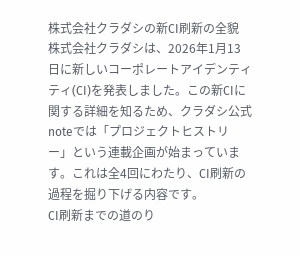株式会社クラダシの新CI刷新の全貌
株式会社クラダシは、2026年1月13日に新しいコーポレートアイデンティティ(CI)を発表しました。この新CIに関する詳細を知るため、クラダシ公式noteでは「プロジェクトヒストリー」という連載企画が始まっています。これは全4回にわたり、CI刷新の過程を掘り下げる内容です。
CI刷新までの道のり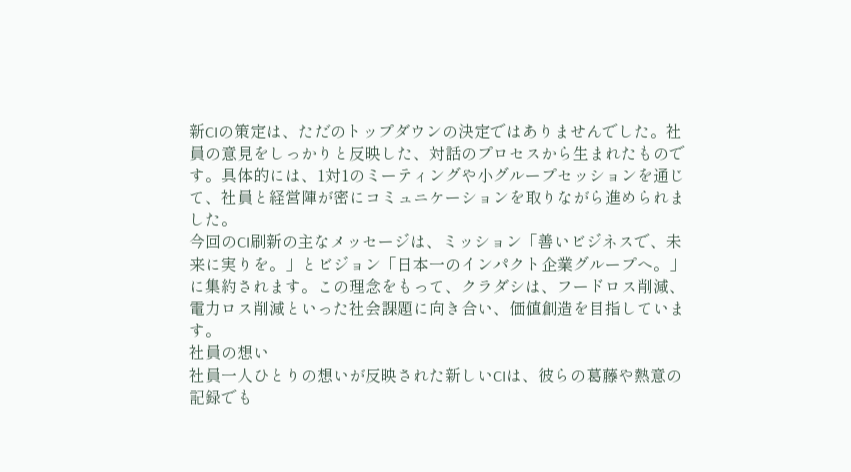新CIの策定は、ただのトップダウンの決定ではありませんでした。社員の意見をしっかりと反映した、対話のプロセスから生まれたものです。具体的には、1対1のミーティングや小グループセッションを通じて、社員と経営陣が密にコミュニケーションを取りながら進められました。
今回のCI刷新の主なメッセージは、ミッション「善いビジネスで、未来に実りを。」とビジョン「日本一のインパクト企業グループへ。」に集約されます。この理念をもって、クラダシは、フードロス削減、電力ロス削減といった社会課題に向き合い、価値創造を目指しています。
社員の想い
社員一人ひとりの想いが反映された新しいCIは、彼らの葛藤や熱意の記録でも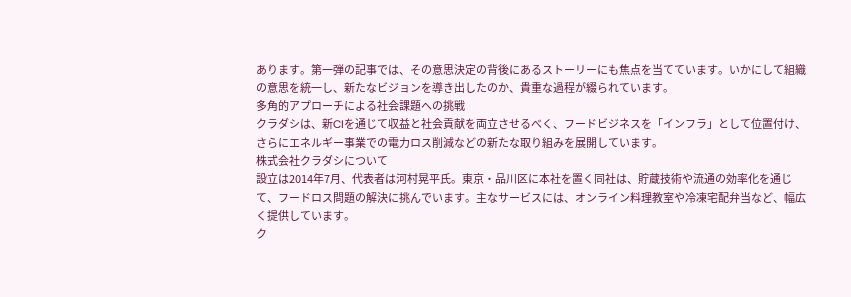あります。第一弾の記事では、その意思決定の背後にあるストーリーにも焦点を当てています。いかにして組織の意思を統一し、新たなビジョンを導き出したのか、貴重な過程が綴られています。
多角的アプローチによる社会課題への挑戦
クラダシは、新CIを通じて収益と社会貢献を両立させるべく、フードビジネスを「インフラ」として位置付け、さらにエネルギー事業での電力ロス削減などの新たな取り組みを展開しています。
株式会社クラダシについて
設立は2014年7月、代表者は河村晃平氏。東京・品川区に本社を置く同社は、貯蔵技術や流通の効率化を通じて、フードロス問題の解決に挑んでいます。主なサービスには、オンライン料理教室や冷凍宅配弁当など、幅広く提供しています。
ク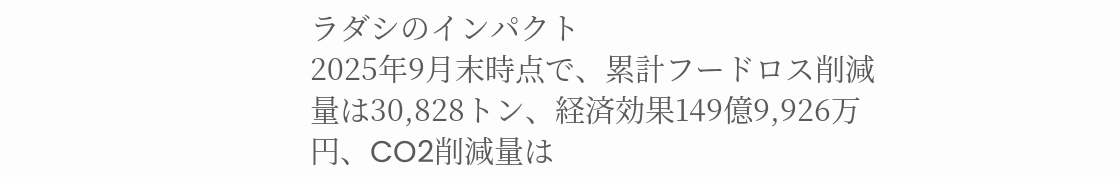ラダシのインパクト
2025年9月末時点で、累計フードロス削減量は30,828トン、経済効果149億9,926万円、CO2削減量は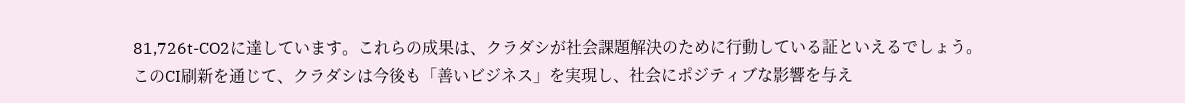81,726t-CO2に達しています。これらの成果は、クラダシが社会課題解決のために行動している証といえるでしょう。
このCI刷新を通じて、クラダシは今後も「善いビジネス」を実現し、社会にポジティブな影響を与え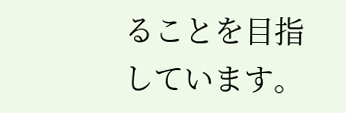ることを目指しています。